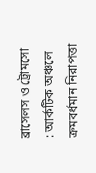ব্রাসেলস ও ট্রোমসো : আর্কটিক অঞ্চলে ক্রমবর্ধমান নিরাপত্তা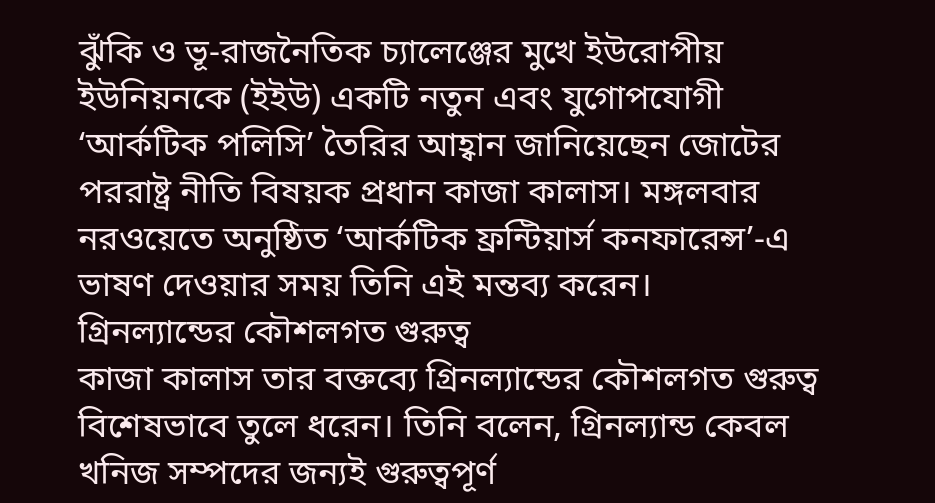ঝুঁকি ও ভূ-রাজনৈতিক চ্যালেঞ্জের মুখে ইউরোপীয় ইউনিয়নকে (ইইউ) একটি নতুন এবং যুগোপযোগী ‘আর্কটিক পলিসি’ তৈরির আহ্বান জানিয়েছেন জোটের পররাষ্ট্র নীতি বিষয়ক প্রধান কাজা কালাস। মঙ্গলবার নরওয়েতে অনুষ্ঠিত ‘আর্কটিক ফ্রন্টিয়ার্স কনফারেন্স’-এ ভাষণ দেওয়ার সময় তিনি এই মন্তব্য করেন।
গ্রিনল্যান্ডের কৌশলগত গুরুত্ব
কাজা কালাস তার বক্তব্যে গ্রিনল্যান্ডের কৌশলগত গুরুত্ব বিশেষভাবে তুলে ধরেন। তিনি বলেন, গ্রিনল্যান্ড কেবল খনিজ সম্পদের জন্যই গুরুত্বপূর্ণ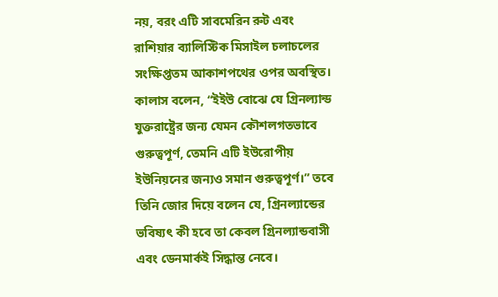নয়, বরং এটি সাবমেরিন রুট এবং রাশিয়ার ব্যালিস্টিক মিসাইল চলাচলের সংক্ষিপ্ততম আকাশপথের ওপর অবস্থিত।
কালাস বলেন, “ইইউ বোঝে যে গ্রিনল্যান্ড যুক্তরাষ্ট্রের জন্য যেমন কৌশলগতভাবে গুরুত্বপূর্ণ, তেমনি এটি ইউরোপীয় ইউনিয়নের জন্যও সমান গুরুত্বপূর্ণ।” তবে তিনি জোর দিয়ে বলেন যে, গ্রিনল্যান্ডের ভবিষ্যৎ কী হবে তা কেবল গ্রিনল্যান্ডবাসী এবং ডেনমার্কই সিদ্ধান্ত নেবে।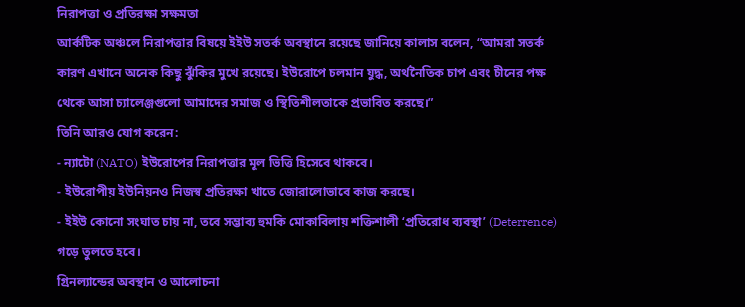নিরাপত্তা ও প্রতিরক্ষা সক্ষমতা
আর্কটিক অঞ্চলে নিরাপত্তার বিষয়ে ইইউ সতর্ক অবস্থানে রয়েছে জানিয়ে কালাস বলেন, “আমরা সতর্ক কারণ এখানে অনেক কিছু ঝুঁকির মুখে রয়েছে। ইউরোপে চলমান যুদ্ধ, অর্থনৈতিক চাপ এবং চীনের পক্ষ থেকে আসা চ্যালেঞ্জগুলো আমাদের সমাজ ও স্থিতিশীলতাকে প্রভাবিত করছে।”
তিনি আরও যোগ করেন:
- ন্যাটো (NATO) ইউরোপের নিরাপত্তার মূল ভিত্তি হিসেবে থাকবে।
- ইউরোপীয় ইউনিয়নও নিজস্ব প্রতিরক্ষা খাতে জোরালোভাবে কাজ করছে।
- ইইউ কোনো সংঘাত চায় না, তবে সম্ভাব্য হুমকি মোকাবিলায় শক্তিশালী ‘প্রতিরোধ ব্যবস্থা’ (Deterrence) গড়ে তুলতে হবে।
গ্রিনল্যান্ডের অবস্থান ও আলোচনা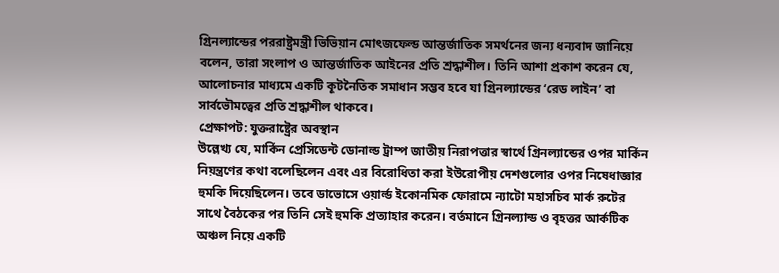গ্রিনল্যান্ডের পররাষ্ট্রমন্ত্রী ভিভিয়ান মোৎজফেল্ড আন্তর্জাতিক সমর্থনের জন্য ধন্যবাদ জানিয়ে বলেন, তারা সংলাপ ও আন্তর্জাতিক আইনের প্রতি শ্রদ্ধাশীল। তিনি আশা প্রকাশ করেন যে, আলোচনার মাধ্যমে একটি কূটনৈতিক সমাধান সম্ভব হবে যা গ্রিনল্যান্ডের ‘রেড লাইন’ বা সার্বভৌমত্বের প্রতি শ্রদ্ধাশীল থাকবে।
প্রেক্ষাপট: যুক্তরাষ্ট্রের অবস্থান
উল্লেখ্য যে, মার্কিন প্রেসিডেন্ট ডোনাল্ড ট্রাম্প জাতীয় নিরাপত্তার স্বার্থে গ্রিনল্যান্ডের ওপর মার্কিন নিয়ন্ত্রণের কথা বলেছিলেন এবং এর বিরোধিতা করা ইউরোপীয় দেশগুলোর ওপর নিষেধাজ্ঞার হুমকি দিয়েছিলেন। তবে ডাভোসে ওয়ার্ল্ড ইকোনমিক ফোরামে ন্যাটো মহাসচিব মার্ক রুটের সাথে বৈঠকের পর তিনি সেই হুমকি প্রত্যাহার করেন। বর্তমানে গ্রিনল্যান্ড ও বৃহত্তর আর্কটিক অঞ্চল নিয়ে একটি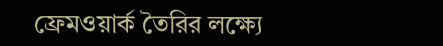ফ্রেমওয়ার্ক তৈরির লক্ষ্যে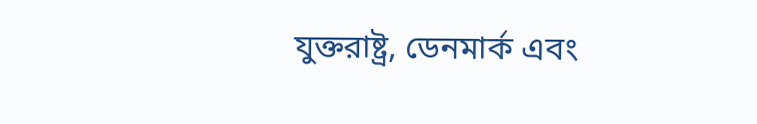যুক্তরাষ্ট্র, ডেনমার্ক এবং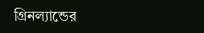গ্রিনল্যান্ডের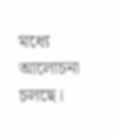মধ্যে আলোচনা চলছে।